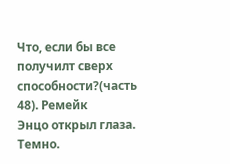Что, если бы все получилт сверх способности?(часть 48). Ремейк
Энцо открыл глаза.
Темно.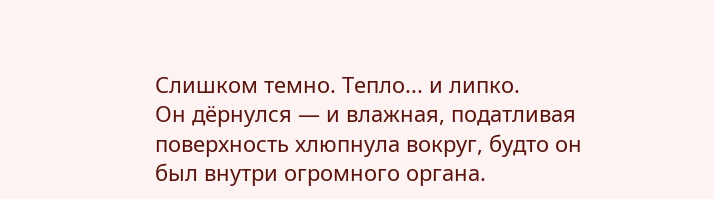Слишком темно. Тепло... и липко.
Он дёрнулся — и влажная, податливая поверхность хлюпнула вокруг, будто он был внутри огромного органа.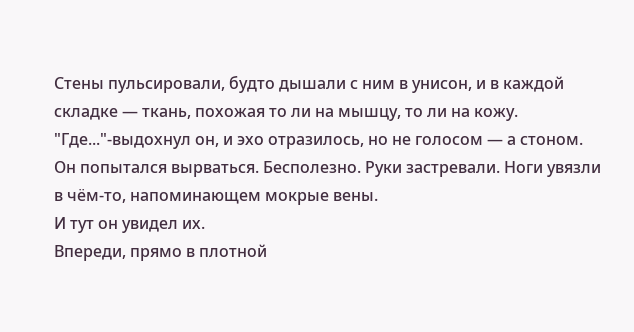Стены пульсировали, будто дышали с ним в унисон, и в каждой складке — ткань, похожая то ли на мышцу, то ли на кожу.
"Где..."-выдохнул он, и эхо отразилось, но не голосом — а стоном.
Он попытался вырваться. Бесполезно. Руки застревали. Ноги увязли в чём-то, напоминающем мокрые вены.
И тут он увидел их.
Впереди, прямо в плотной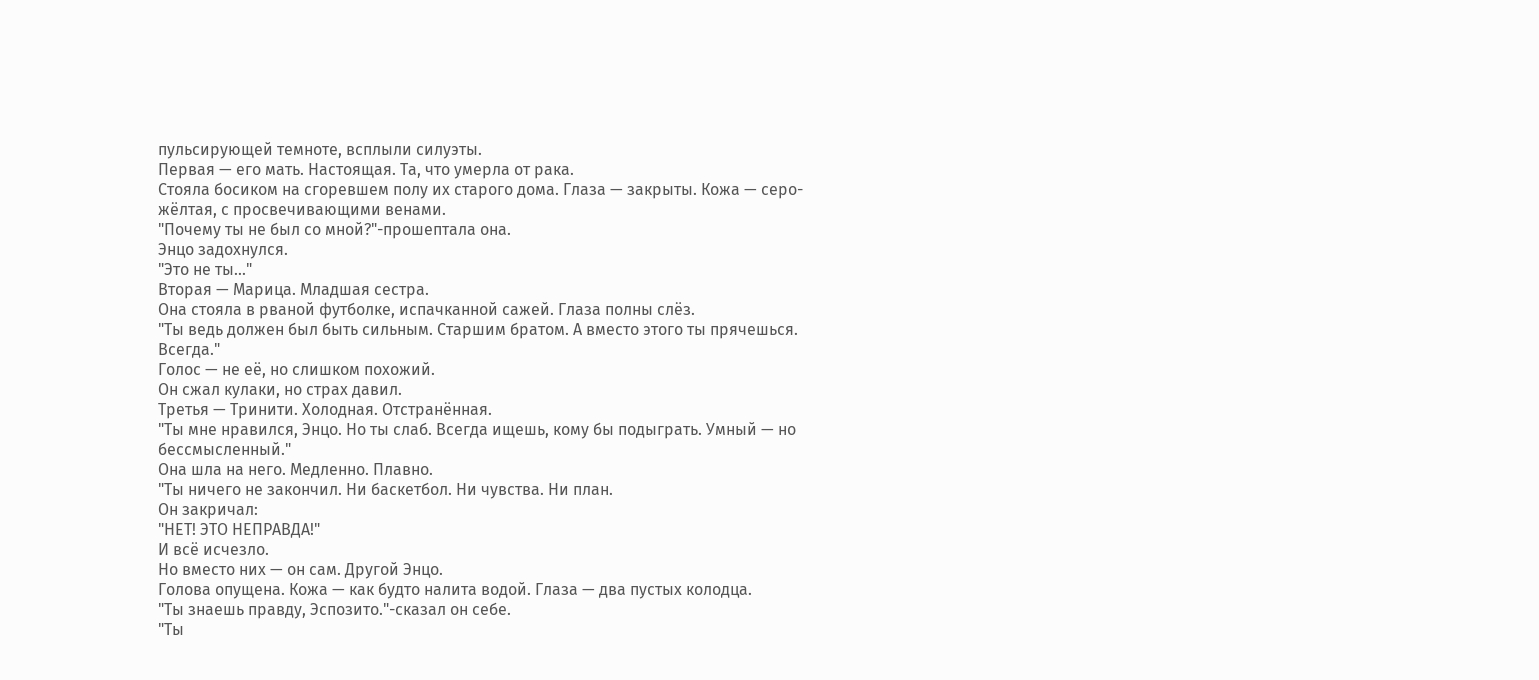пульсирующей темноте, всплыли силуэты.
Первая — его мать. Настоящая. Та, что умерла от рака.
Стояла босиком на сгоревшем полу их старого дома. Глаза — закрыты. Кожа — серо-жёлтая, с просвечивающими венами.
"Почему ты не был со мной?"-прошептала она.
Энцо задохнулся.
"Это не ты..."
Вторая — Марица. Младшая сестра.
Она стояла в рваной футболке, испачканной сажей. Глаза полны слёз.
"Ты ведь должен был быть сильным. Старшим братом. А вместо этого ты прячешься. Всегда."
Голос — не её, но слишком похожий.
Он сжал кулаки, но страх давил.
Третья — Тринити. Холодная. Отстранённая.
"Ты мне нравился, Энцо. Но ты слаб. Всегда ищешь, кому бы подыграть. Умный — но бессмысленный."
Она шла на него. Медленно. Плавно.
"Ты ничего не закончил. Ни баскетбол. Ни чувства. Ни план.
Он закричал:
"НЕТ! ЭТО НЕПРАВДА!"
И всё исчезло.
Но вместо них — он сам. Другой Энцо.
Голова опущена. Кожа — как будто налита водой. Глаза — два пустых колодца.
"Ты знаешь правду, Эспозито."-сказал он себе.
"Ты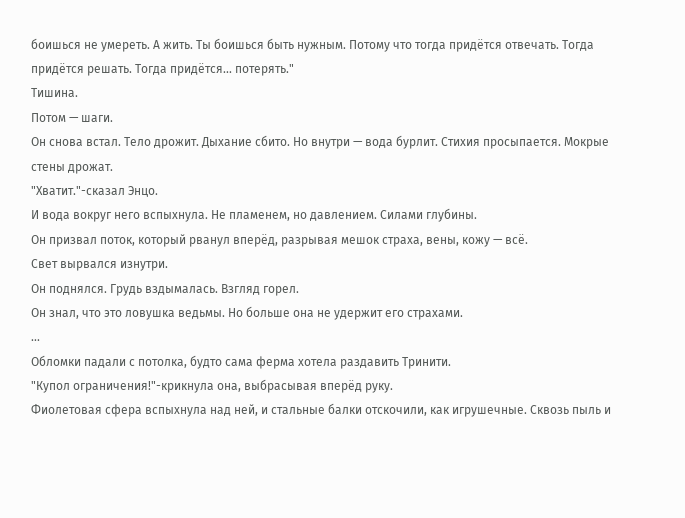боишься не умереть. А жить. Ты боишься быть нужным. Потому что тогда придётся отвечать. Тогда придётся решать. Тогда придётся... потерять."
Тишина.
Потом — шаги.
Он снова встал. Тело дрожит. Дыхание сбито. Но внутри — вода бурлит. Стихия просыпается. Мокрые стены дрожат.
"Хватит."-сказал Энцо.
И вода вокруг него вспыхнула. Не пламенем, но давлением. Силами глубины.
Он призвал поток, который рванул вперёд, разрывая мешок страха, вены, кожу — всё.
Свет вырвался изнутри.
Он поднялся. Грудь вздымалась. Взгляд горел.
Он знал, что это ловушка ведьмы. Но больше она не удержит его страхами.
...
Обломки падали с потолка, будто сама ферма хотела раздавить Тринити.
"Купол ограничения!"-крикнула она, выбрасывая вперёд руку.
Фиолетовая сфера вспыхнула над ней, и стальные балки отскочили, как игрушечные. Сквозь пыль и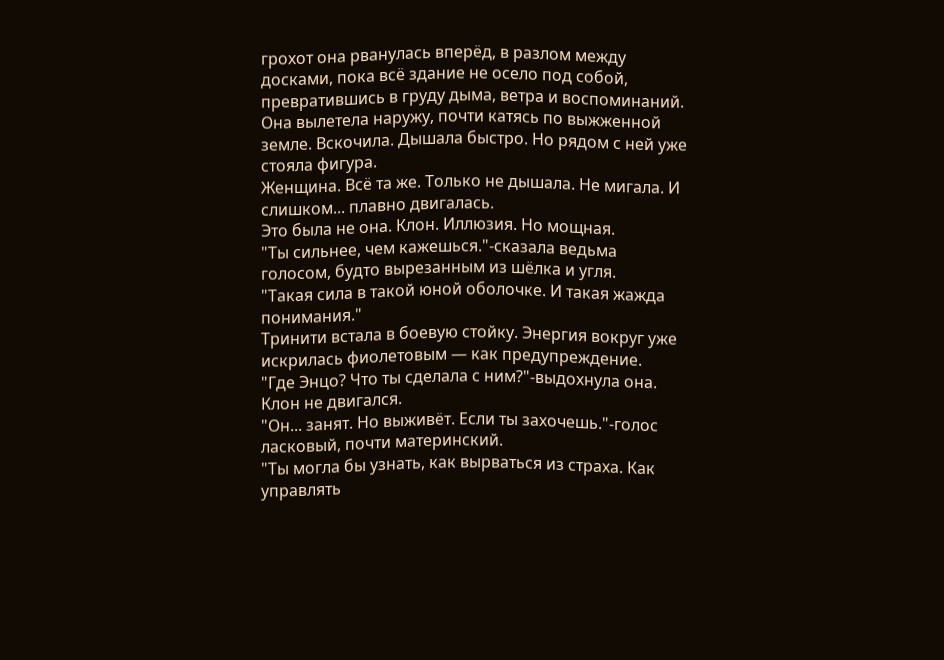грохот она рванулась вперёд, в разлом между досками, пока всё здание не осело под собой, превратившись в груду дыма, ветра и воспоминаний.
Она вылетела наружу, почти катясь по выжженной земле. Вскочила. Дышала быстро. Но рядом с ней уже стояла фигура.
Женщина. Всё та же. Только не дышала. Не мигала. И слишком... плавно двигалась.
Это была не она. Клон. Иллюзия. Но мощная.
"Ты сильнее, чем кажешься."-сказала ведьма голосом, будто вырезанным из шёлка и угля.
"Такая сила в такой юной оболочке. И такая жажда понимания."
Тринити встала в боевую стойку. Энергия вокруг уже искрилась фиолетовым — как предупреждение.
"Где Энцо? Что ты сделала с ним?"-выдохнула она.
Клон не двигался.
"Он... занят. Но выживёт. Если ты захочешь."-голос ласковый, почти материнский.
"Ты могла бы узнать, как вырваться из страха. Как управлять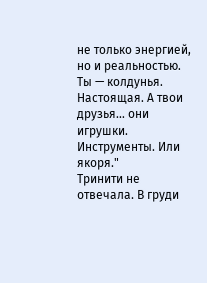не только энергией, но и реальностью. Ты — колдунья. Настоящая. А твои друзья... они игрушки. Инструменты. Или якоря."
Тринити не отвечала. В груди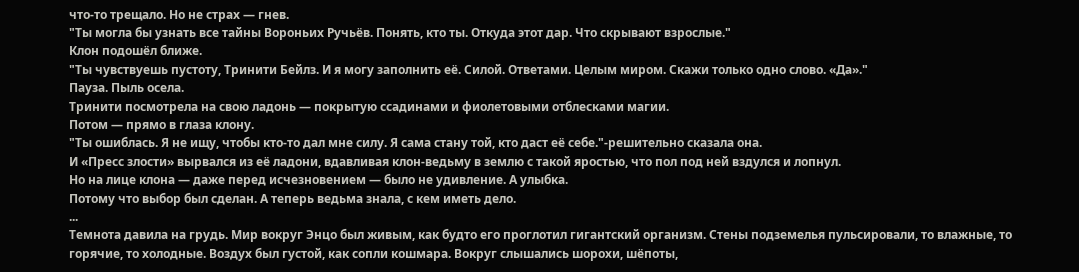что-то трещало. Но не страх — гнев.
"Ты могла бы узнать все тайны Вороньих Ручьёв. Понять, кто ты. Откуда этот дар. Что скрывают взрослые."
Клон подошёл ближе.
"Ты чувствуешь пустоту, Тринити Бейлз. И я могу заполнить её. Силой. Ответами. Целым миром. Скажи только одно слово. «Да»."
Пауза. Пыль осела.
Тринити посмотрела на свою ладонь — покрытую ссадинами и фиолетовыми отблесками магии.
Потом — прямо в глаза клону.
"Ты ошиблась. Я не ищу, чтобы кто-то дал мне силу. Я сама стану той, кто даст её себе."-решительно сказала она.
И «Пресс злости» вырвался из её ладони, вдавливая клон-ведьму в землю с такой яростью, что пол под ней вздулся и лопнул.
Но на лице клона — даже перед исчезновением — было не удивление. А улыбка.
Потому что выбор был сделан. А теперь ведьма знала, с кем иметь дело.
...
Темнота давила на грудь. Мир вокруг Энцо был живым, как будто его проглотил гигантский организм. Стены подземелья пульсировали, то влажные, то горячие, то холодные. Воздух был густой, как сопли кошмара. Вокруг слышались шорохи, шёпоты,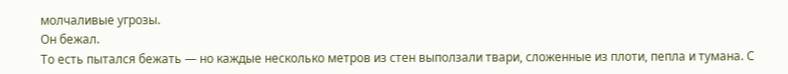молчаливые угрозы.
Он бежал.
То есть пытался бежать — но каждые несколько метров из стен выползали твари, сложенные из плоти, пепла и тумана. С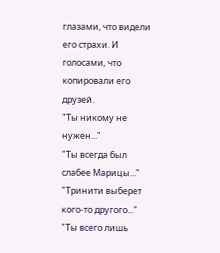глазами, что видели его страхи. И голосами, что копировали его друзей.
"Ты никому не нужен..."
"Ты всегда был слабее Марицы..."
"Тринити выберет кого-то другого..."
"Ты всего лишь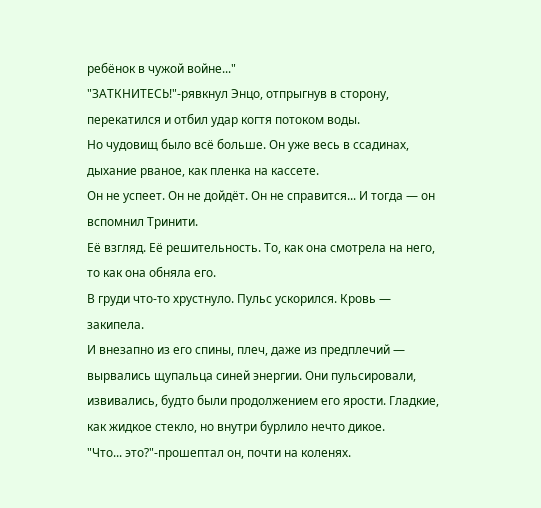ребёнок в чужой войне..."
"ЗАТКНИТЕСЬ!"-рявкнул Энцо, отпрыгнув в сторону, перекатился и отбил удар когтя потоком воды.
Но чудовищ было всё больше. Он уже весь в ссадинах, дыхание рваное, как пленка на кассете.
Он не успеет. Он не дойдёт. Он не справится... И тогда — он вспомнил Тринити.
Её взгляд. Её решительность. То, как она смотрела на него, то как она обняла его.
В груди что-то хрустнуло. Пульс ускорился. Кровь — закипела.
И внезапно из его спины, плеч, даже из предплечий — вырвались щупальца синей энергии. Они пульсировали, извивались, будто были продолжением его ярости. Гладкие, как жидкое стекло, но внутри бурлило нечто дикое.
"Что... это?"-прошептал он, почти на коленях.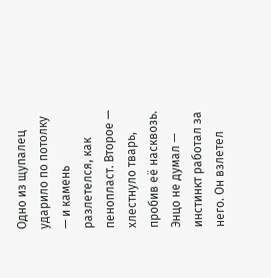Одно из щупалец ударило по потолку — и камень разлетелся, как пенопласт. Второе — хлестнуло тварь, пробив её насквозь.
Энцо не думал — инстинкт работал за него. Он взлетел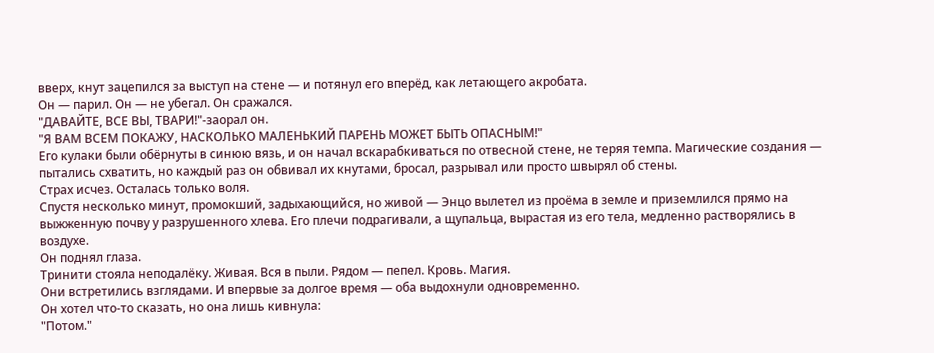вверх, кнут зацепился за выступ на стене — и потянул его вперёд, как летающего акробата.
Он — парил. Он — не убегал. Он сражался.
"ДАВАЙТЕ, ВСЕ ВЫ, ТВАРИ!"-заорал он.
"Я ВАМ ВСЕМ ПОКАЖУ, НАСКОЛЬКО МАЛЕНЬКИЙ ПАРЕНЬ МОЖЕТ БЫТЬ ОПАСНЫМ!"
Его кулаки были обёрнуты в синюю вязь, и он начал вскарабкиваться по отвесной стене, не теряя темпа. Магические создания — пытались схватить, но каждый раз он обвивал их кнутами, бросал, разрывал или просто швырял об стены.
Страх исчез. Осталась только воля.
Спустя несколько минут, промокший, задыхающийся, но живой — Энцо вылетел из проёма в земле и приземлился прямо на выжженную почву у разрушенного хлева. Его плечи подрагивали, а щупальца, вырастая из его тела, медленно растворялись в воздухе.
Он поднял глаза.
Тринити стояла неподалёку. Живая. Вся в пыли. Рядом — пепел. Кровь. Магия.
Они встретились взглядами. И впервые за долгое время — оба выдохнули одновременно.
Он хотел что-то сказать, но она лишь кивнула:
"Потом."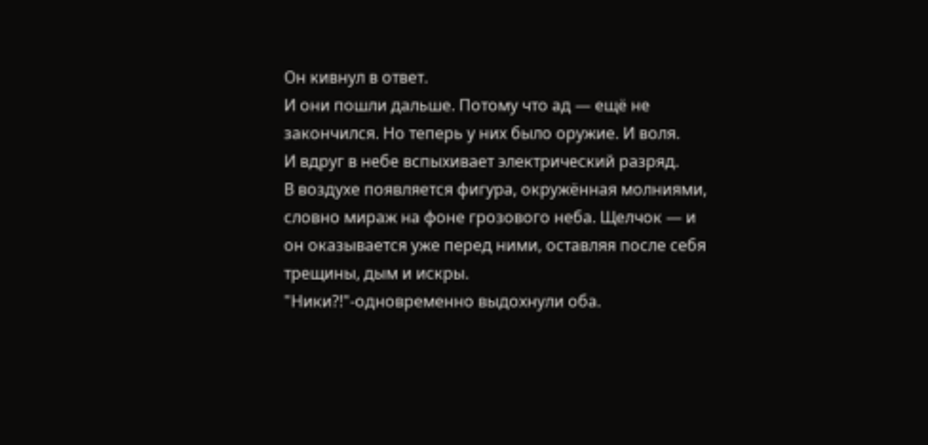Он кивнул в ответ.
И они пошли дальше. Потому что ад — ещё не закончился. Но теперь у них было оружие. И воля.
И вдруг в небе вспыхивает электрический разряд.
В воздухе появляется фигура, окружённая молниями, словно мираж на фоне грозового неба. Щелчок — и он оказывается уже перед ними, оставляя после себя трещины, дым и искры.
"Ники?!"-одновременно выдохнули оба.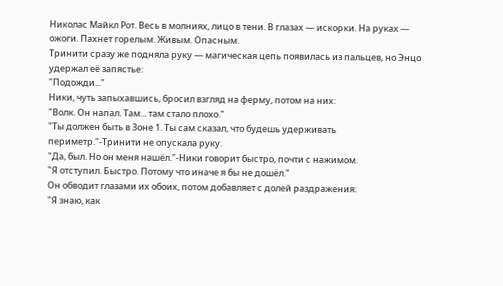Николас Майкл Рот. Весь в молниях, лицо в тени. В глазах — искорки. На руках — ожоги. Пахнет горелым. Живым. Опасным.
Тринити сразу же подняла руку — магическая цепь появилась из пальцев, но Энцо удержал её запястье:
"Подожди..."
Ники, чуть запыхавшись, бросил взгляд на ферму, потом на них:
"Волк. Он напал. Там... там стало плохо."
"Ты должен быть в Зоне 1. Ты сам сказал, что будешь удерживать периметр."-Тринити не опускала руку.
"Да, был. Но он меня нашёл."-Ники говорит быстро, почти с нажимом.
"Я отступил. Быстро. Потому что иначе я бы не дошёл."
Он обводит глазами их обоих, потом добавляет с долей раздражения:
"Я знаю, как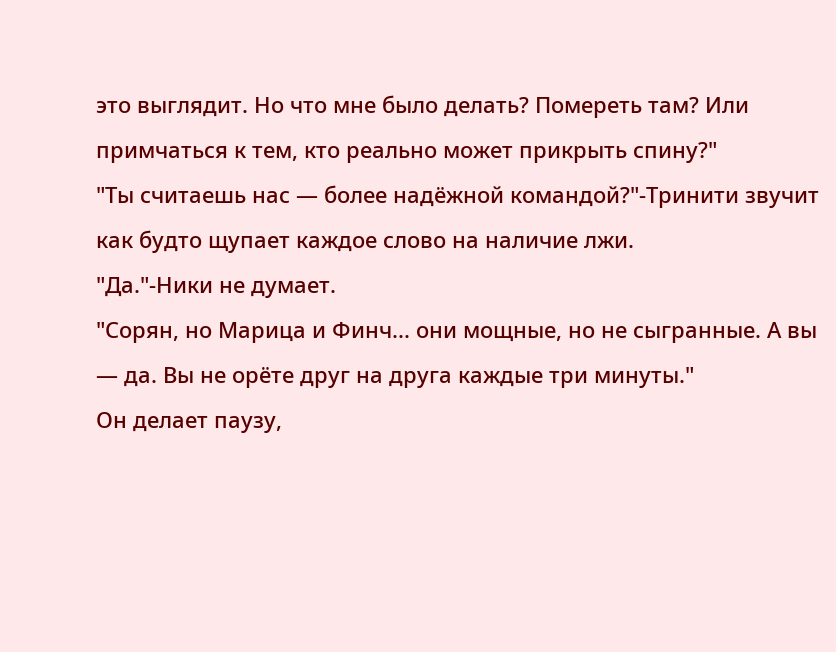это выглядит. Но что мне было делать? Помереть там? Или примчаться к тем, кто реально может прикрыть спину?"
"Ты считаешь нас — более надёжной командой?"-Тринити звучит как будто щупает каждое слово на наличие лжи.
"Да."-Ники не думает.
"Сорян, но Марица и Финч... они мощные, но не сыгранные. А вы — да. Вы не орёте друг на друга каждые три минуты."
Он делает паузу,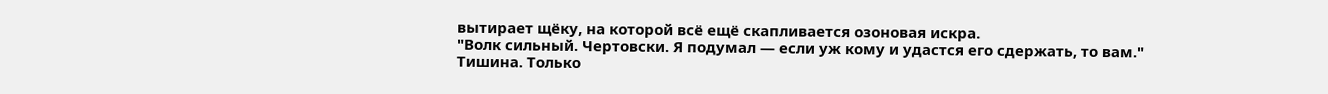вытирает щёку, на которой всё ещё скапливается озоновая искра.
"Волк сильный. Чертовски. Я подумал — если уж кому и удастся его сдержать, то вам."
Тишина. Только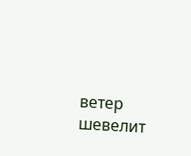ветер шевелит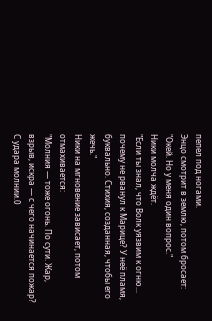пепел под ногами.
Энцо смотрит в землю, потом бросает:
"Окей. Но у меня один вопрос."
Ники молча ждёт.
"Если ты знал, что Волк уязвим к огню... почему не рванул к Марице? У неё пламя, буквально. Стихия, созданная, чтобы его жечь."
Ники на мгновение зависает, потом отмахивается:
"Молния — тоже огонь. По сути. Жар, взрыв, искра — с чего начинается пожар? С удара молнии.0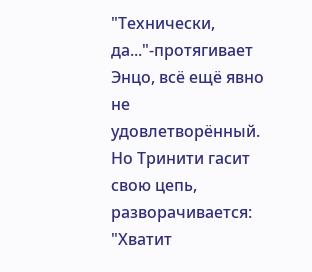"Технически, да..."-протягивает Энцо, всё ещё явно не удовлетворённый.
Но Тринити гасит свою цепь, разворачивается:
"Хватит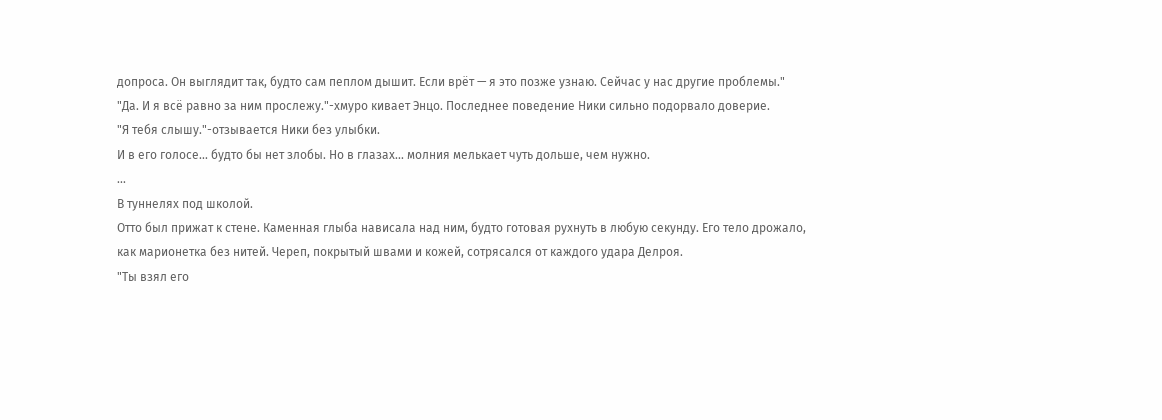допроса. Он выглядит так, будто сам пеплом дышит. Если врёт — я это позже узнаю. Сейчас у нас другие проблемы."
"Да. И я всё равно за ним прослежу."-хмуро кивает Энцо. Последнее поведение Ники сильно подорвало доверие.
"Я тебя слышу."-отзывается Ники без улыбки.
И в его голосе... будто бы нет злобы. Но в глазах... молния мелькает чуть дольше, чем нужно.
...
В туннелях под школой.
Отто был прижат к стене. Каменная глыба нависала над ним, будто готовая рухнуть в любую секунду. Его тело дрожало, как марионетка без нитей. Череп, покрытый швами и кожей, сотрясался от каждого удара Делроя.
"Ты взял его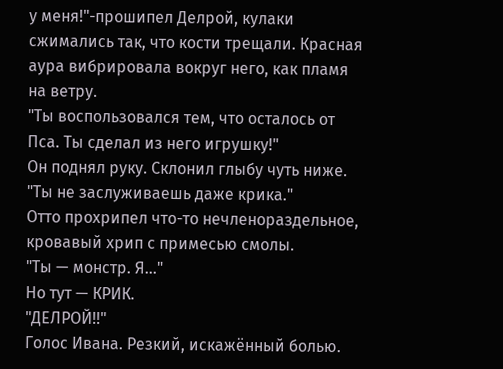у меня!"-прошипел Делрой, кулаки сжимались так, что кости трещали. Красная аура вибрировала вокруг него, как пламя на ветру.
"Ты воспользовался тем, что осталось от Пса. Ты сделал из него игрушку!"
Он поднял руку. Склонил глыбу чуть ниже.
"Ты не заслуживаешь даже крика."
Отто прохрипел что-то нечленораздельное, кровавый хрип с примесью смолы.
"Ты — монстр. Я..."
Но тут — КРИК.
"ДЕЛРОЙ!!"
Голос Ивана. Резкий, искажённый болью.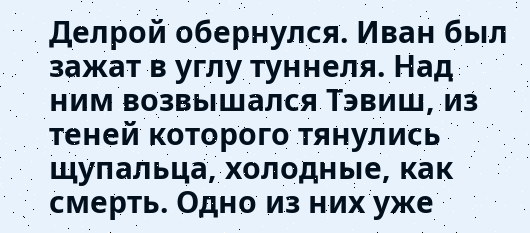Делрой обернулся. Иван был зажат в углу туннеля. Над ним возвышался Тэвиш, из теней которого тянулись щупальца, холодные, как смерть. Одно из них уже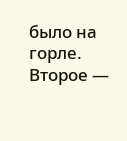было на горле. Второе —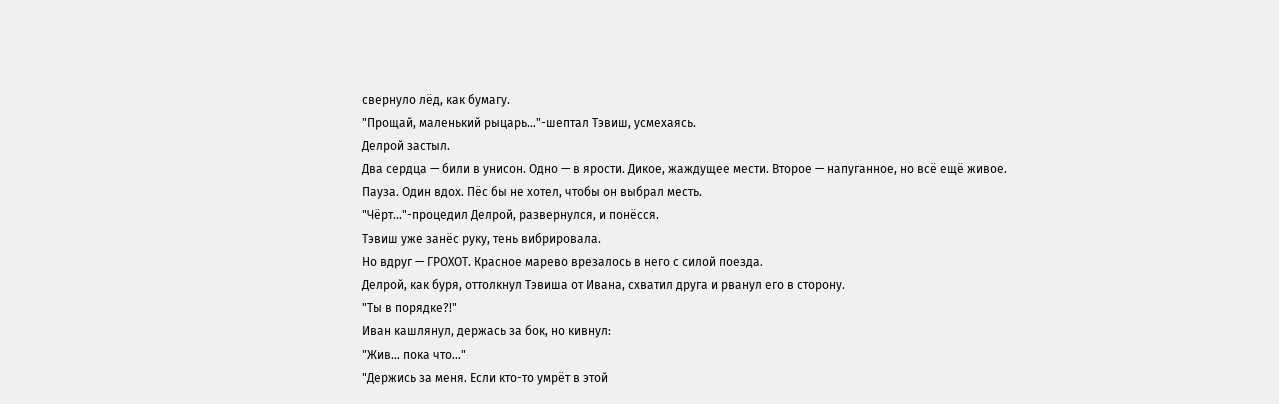свернуло лёд, как бумагу.
"Прощай, маленький рыцарь..."-шептал Тэвиш, усмехаясь.
Делрой застыл.
Два сердца — били в унисон. Одно — в ярости. Дикое, жаждущее мести. Второе — напуганное, но всё ещё живое.
Пауза. Один вдох. Пёс бы не хотел, чтобы он выбрал месть.
"Чёрт..."-процедил Делрой, развернулся, и понёсся.
Тэвиш уже занёс руку, тень вибрировала.
Но вдруг — ГРОХОТ. Красное марево врезалось в него с силой поезда.
Делрой, как буря, оттолкнул Тэвиша от Ивана, схватил друга и рванул его в сторону.
"Ты в порядке?!"
Иван кашлянул, держась за бок, но кивнул:
"Жив... пока что..."
"Держись за меня. Если кто-то умрёт в этой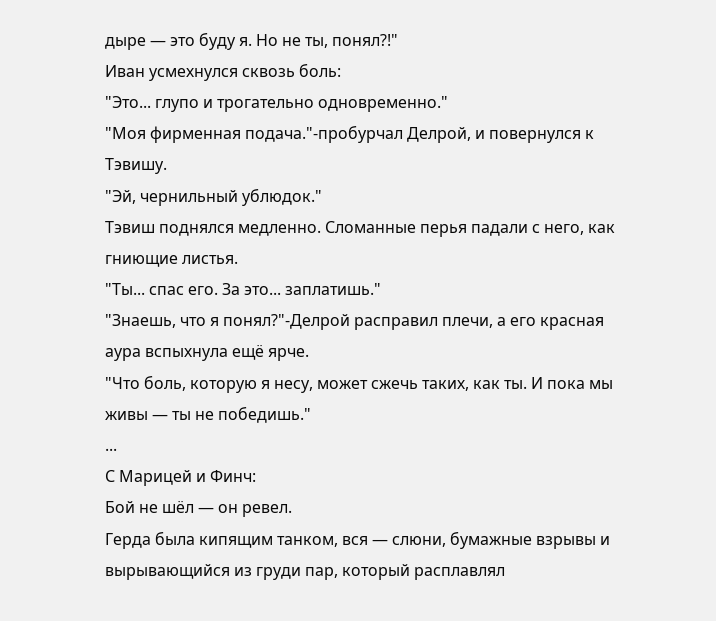дыре — это буду я. Но не ты, понял?!"
Иван усмехнулся сквозь боль:
"Это... глупо и трогательно одновременно."
"Моя фирменная подача."-пробурчал Делрой, и повернулся к Тэвишу.
"Эй, чернильный ублюдок."
Тэвиш поднялся медленно. Сломанные перья падали с него, как гниющие листья.
"Ты... спас его. За это... заплатишь."
"Знаешь, что я понял?"-Делрой расправил плечи, а его красная аура вспыхнула ещё ярче.
"Что боль, которую я несу, может сжечь таких, как ты. И пока мы живы — ты не победишь."
...
С Марицей и Финч:
Бой не шёл — он ревел.
Герда была кипящим танком, вся — слюни, бумажные взрывы и вырывающийся из груди пар, который расплавлял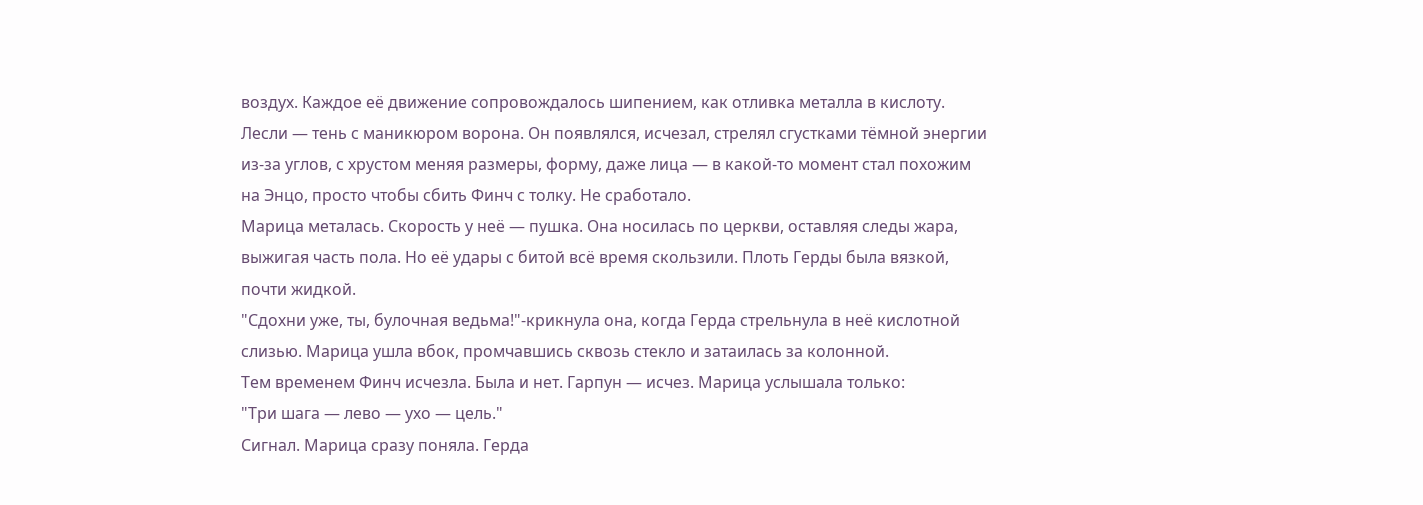воздух. Каждое её движение сопровождалось шипением, как отливка металла в кислоту.
Лесли — тень с маникюром ворона. Он появлялся, исчезал, стрелял сгустками тёмной энергии из-за углов, с хрустом меняя размеры, форму, даже лица — в какой-то момент стал похожим на Энцо, просто чтобы сбить Финч с толку. Не сработало.
Марица металась. Скорость у неё — пушка. Она носилась по церкви, оставляя следы жара, выжигая часть пола. Но её удары с битой всё время скользили. Плоть Герды была вязкой, почти жидкой.
"Сдохни уже, ты, булочная ведьма!"-крикнула она, когда Герда стрельнула в неё кислотной слизью. Марица ушла вбок, промчавшись сквозь стекло и затаилась за колонной.
Тем временем Финч исчезла. Была и нет. Гарпун — исчез. Марица услышала только:
"Три шага — лево — ухо — цель."
Сигнал. Марица сразу поняла. Герда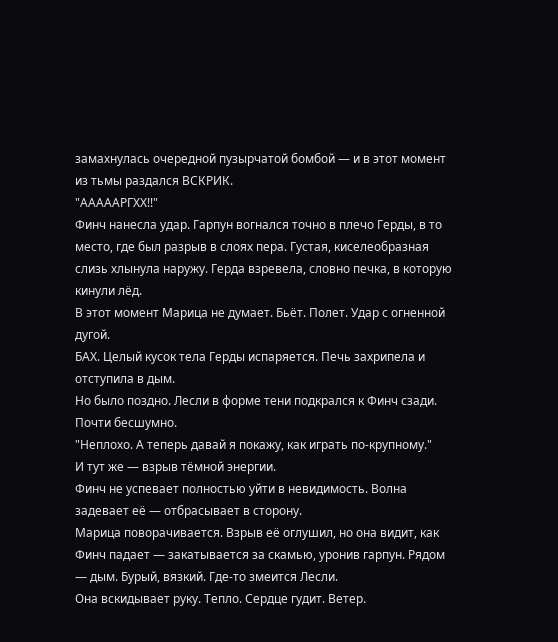замахнулась очередной пузырчатой бомбой — и в этот момент из тьмы раздался ВСКРИК.
"АААААРГХХ!!"
Финч нанесла удар. Гарпун вогнался точно в плечо Герды, в то место, где был разрыв в слоях пера. Густая, киселеобразная слизь хлынула наружу. Герда взревела, словно печка, в которую кинули лёд.
В этот момент Марица не думает. Бьёт. Полет. Удар с огненной дугой.
БАХ. Целый кусок тела Герды испаряется. Печь захрипела и отступила в дым.
Но было поздно. Лесли в форме тени подкрался к Финч сзади. Почти бесшумно.
"Неплохо. А теперь давай я покажу, как играть по-крупному."
И тут же — взрыв тёмной энергии.
Финч не успевает полностью уйти в невидимость. Волна задевает её — отбрасывает в сторону.
Марица поворачивается. Взрыв её оглушил, но она видит, как Финч падает — закатывается за скамью, уронив гарпун. Рядом — дым. Бурый, вязкий. Где-то змеится Лесли.
Она вскидывает руку. Тепло. Сердце гудит. Ветер.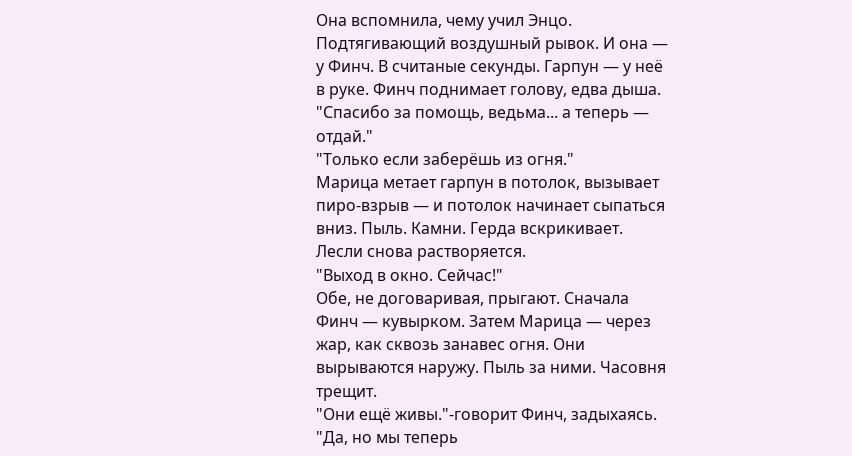Она вспомнила, чему учил Энцо.
Подтягивающий воздушный рывок. И она — у Финч. В считаные секунды. Гарпун — у неё в руке. Финч поднимает голову, едва дыша.
"Спасибо за помощь, ведьма... а теперь — отдай."
"Только если заберёшь из огня."
Марица метает гарпун в потолок, вызывает пиро-взрыв — и потолок начинает сыпаться вниз. Пыль. Камни. Герда вскрикивает. Лесли снова растворяется.
"Выход в окно. Сейчас!"
Обе, не договаривая, прыгают. Сначала Финч — кувырком. Затем Марица — через жар, как сквозь занавес огня. Они вырываются наружу. Пыль за ними. Часовня трещит.
"Они ещё живы."-говорит Финч, задыхаясь.
"Да, но мы теперь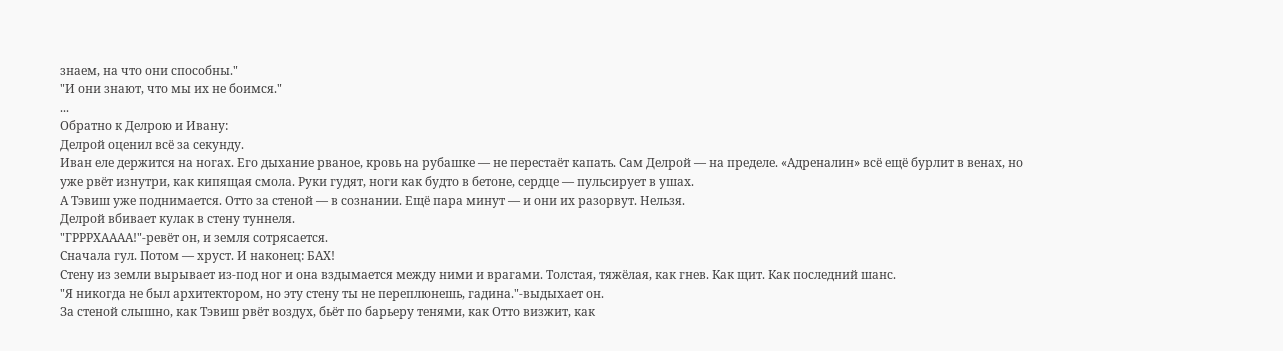знаем, на что они способны."
"И они знают, что мы их не боимся."
...
Обратно к Делрою и Ивану:
Делрой оценил всё за секунду.
Иван еле держится на ногах. Его дыхание рваное, кровь на рубашке — не перестаёт капать. Сам Делрой — на пределе. «Адреналин» всё ещё бурлит в венах, но уже рвёт изнутри, как кипящая смола. Руки гудят, ноги как будто в бетоне, сердце — пульсирует в ушах.
А Тэвиш уже поднимается. Отто за стеной — в сознании. Ещё пара минут — и они их разорвут. Нельзя.
Делрой вбивает кулак в стену туннеля.
"ГРРРХАААА!"-ревёт он, и земля сотрясается.
Сначала гул. Потом — хруст. И наконец: БАХ!
Стену из земли вырывает из-под ног и она вздымается между ними и врагами. Толстая, тяжёлая, как гнев. Как щит. Как последний шанс.
"Я никогда не был архитектором, но эту стену ты не переплюнешь, гадина."-выдыхает он.
За стеной слышно, как Тэвиш рвёт воздух, бьёт по барьеру тенями, как Отто визжит, как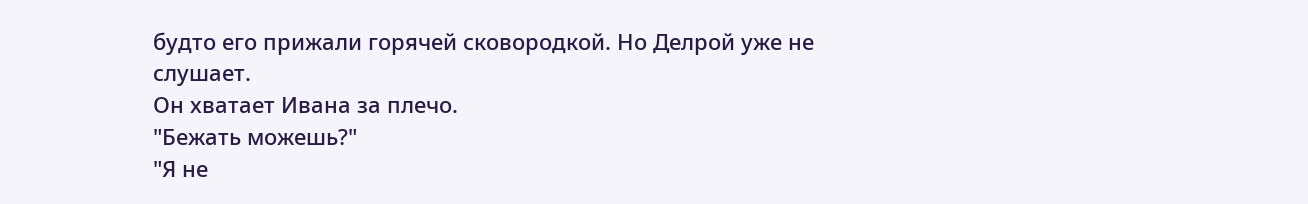будто его прижали горячей сковородкой. Но Делрой уже не слушает.
Он хватает Ивана за плечо.
"Бежать можешь?"
"Я не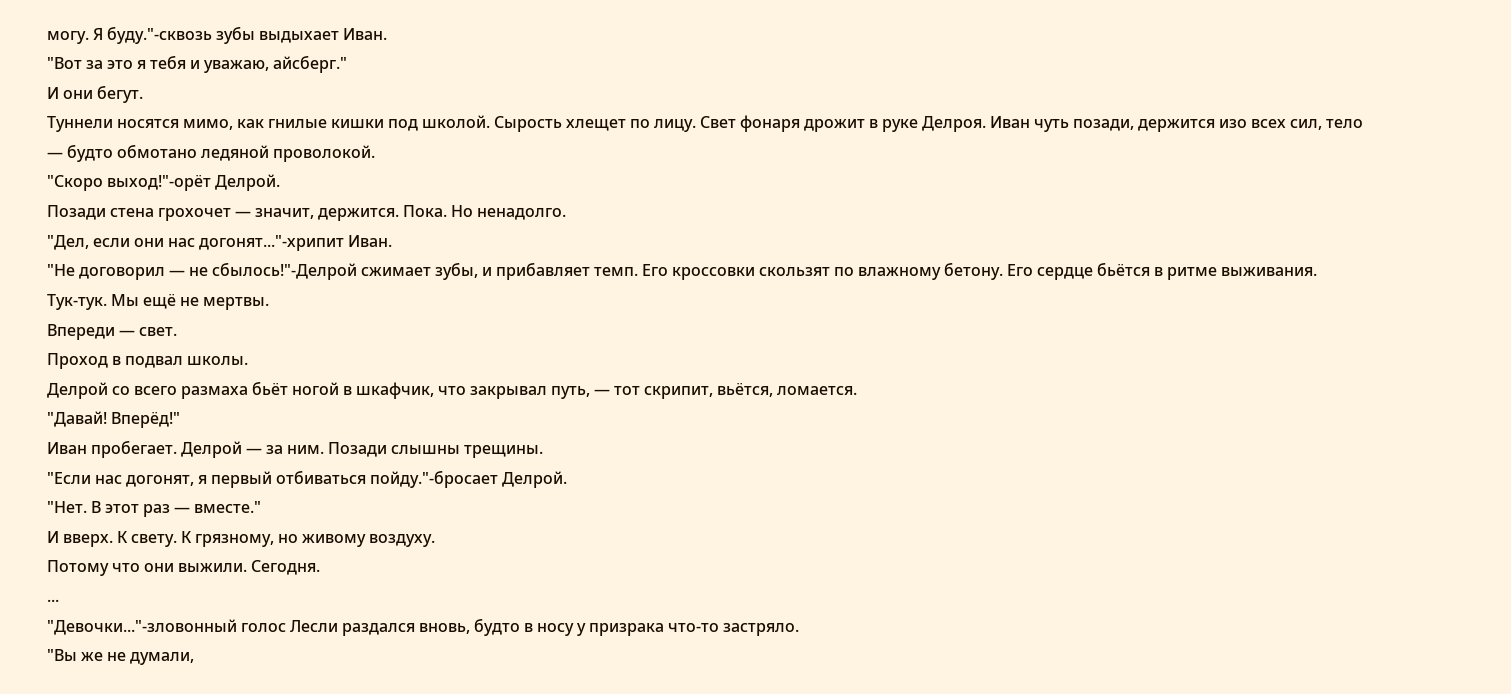могу. Я буду."-сквозь зубы выдыхает Иван.
"Вот за это я тебя и уважаю, айсберг."
И они бегут.
Туннели носятся мимо, как гнилые кишки под школой. Сырость хлещет по лицу. Свет фонаря дрожит в руке Делроя. Иван чуть позади, держится изо всех сил, тело — будто обмотано ледяной проволокой.
"Скоро выход!"-орёт Делрой.
Позади стена грохочет — значит, держится. Пока. Но ненадолго.
"Дел, если они нас догонят..."-хрипит Иван.
"Не договорил — не сбылось!"-Делрой сжимает зубы, и прибавляет темп. Его кроссовки скользят по влажному бетону. Его сердце бьётся в ритме выживания.
Тук-тук. Мы ещё не мертвы.
Впереди — свет.
Проход в подвал школы.
Делрой со всего размаха бьёт ногой в шкафчик, что закрывал путь, — тот скрипит, вьётся, ломается.
"Давай! Вперёд!"
Иван пробегает. Делрой — за ним. Позади слышны трещины.
"Если нас догонят, я первый отбиваться пойду."-бросает Делрой.
"Нет. В этот раз — вместе."
И вверх. К свету. К грязному, но живому воздуху.
Потому что они выжили. Сегодня.
...
"Девочки..."-зловонный голос Лесли раздался вновь, будто в носу у призрака что-то застряло.
"Вы же не думали,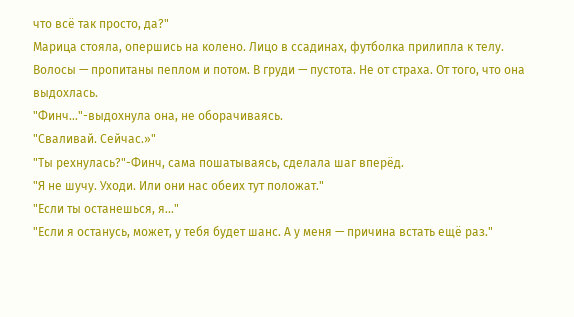что всё так просто, да?"
Марица стояла, опершись на колено. Лицо в ссадинах, футболка прилипла к телу. Волосы — пропитаны пеплом и потом. В груди — пустота. Не от страха. От того, что она выдохлась.
"Финч..."-выдохнула она, не оборачиваясь.
"Сваливай. Сейчас.»"
"Ты рехнулась?"-Финч, сама пошатываясь, сделала шаг вперёд.
"Я не шучу. Уходи. Или они нас обеих тут положат."
"Если ты останешься, я..."
"Если я останусь, может, у тебя будет шанс. А у меня — причина встать ещё раз."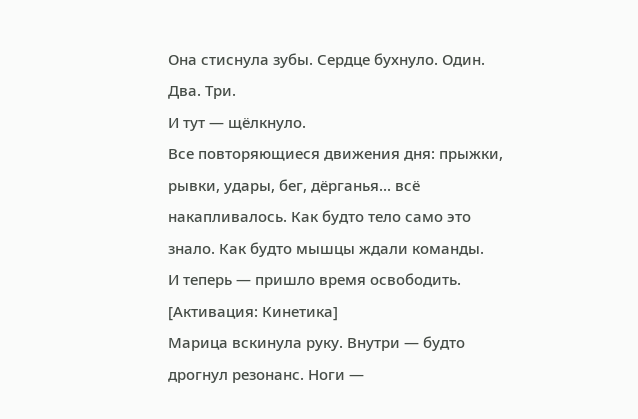Она стиснула зубы. Сердце бухнуло. Один. Два. Три.
И тут — щёлкнуло.
Все повторяющиеся движения дня: прыжки, рывки, удары, бег, дёрганья... всё накапливалось. Как будто тело само это знало. Как будто мышцы ждали команды.
И теперь — пришло время освободить.
[Активация: Кинетика]
Марица вскинула руку. Внутри — будто дрогнул резонанс. Ноги —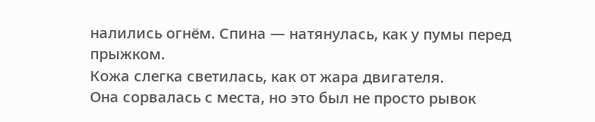налились огнём. Спина — натянулась, как у пумы перед прыжком.
Кожа слегка светилась, как от жара двигателя.
Она сорвалась с места, но это был не просто рывок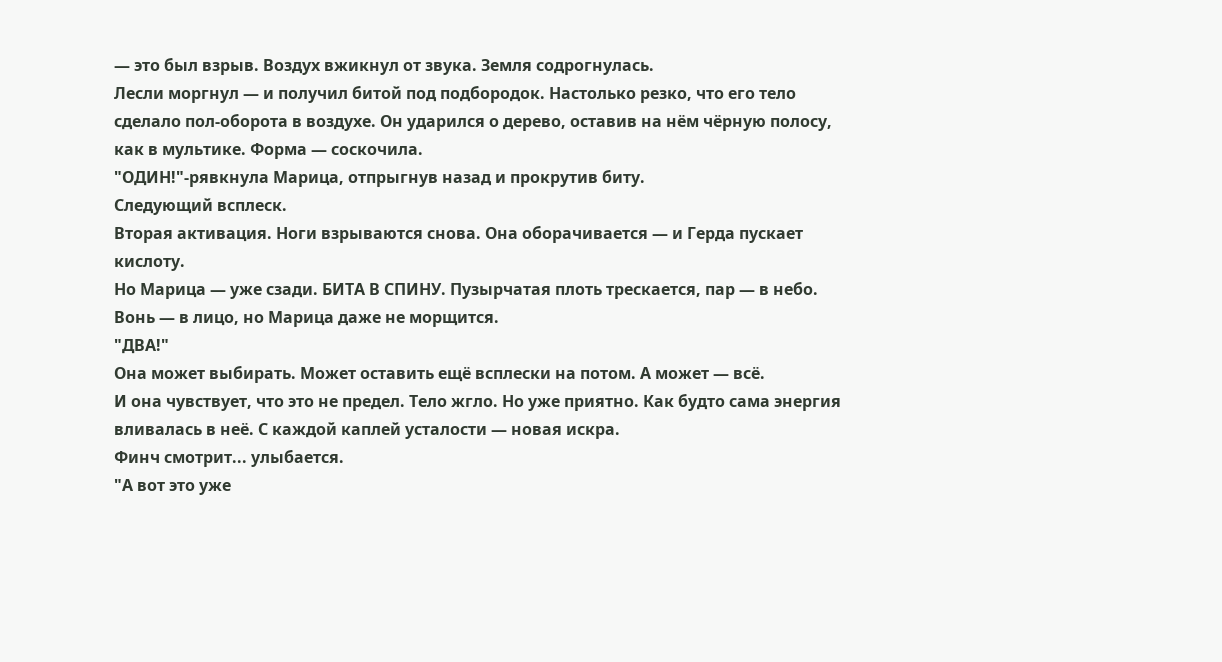— это был взрыв. Воздух вжикнул от звука. Земля содрогнулась.
Лесли моргнул — и получил битой под подбородок. Настолько резко, что его тело сделало пол-оборота в воздухе. Он ударился о дерево, оставив на нём чёрную полосу, как в мультике. Форма — соскочила.
"ОДИН!"-рявкнула Марица, отпрыгнув назад и прокрутив биту.
Следующий всплеск.
Вторая активация. Ноги взрываются снова. Она оборачивается — и Герда пускает кислоту.
Но Марица — уже сзади. БИТА В СПИНУ. Пузырчатая плоть трескается, пар — в небо. Вонь — в лицо, но Марица даже не морщится.
"ДВА!"
Она может выбирать. Может оставить ещё всплески на потом. А может — всё.
И она чувствует, что это не предел. Тело жгло. Но уже приятно. Как будто сама энергия вливалась в неё. С каждой каплей усталости — новая искра.
Финч смотрит... улыбается.
"А вот это уже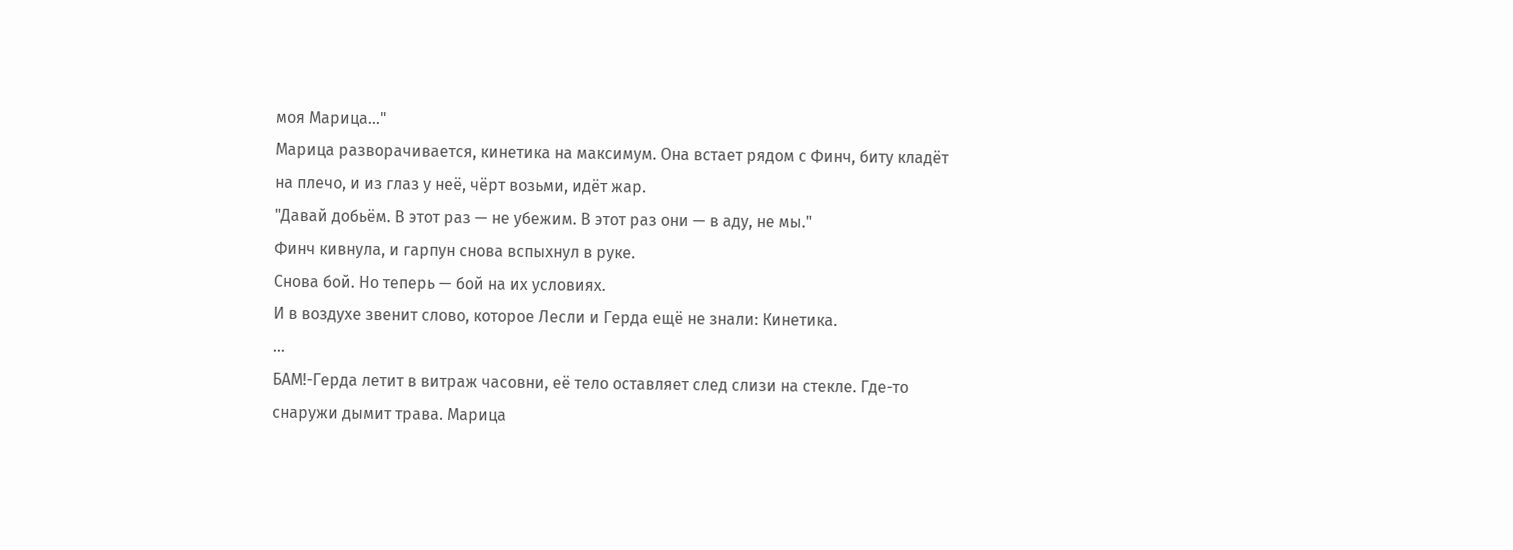моя Марица..."
Марица разворачивается, кинетика на максимум. Она встает рядом с Финч, биту кладёт на плечо, и из глаз у неё, чёрт возьми, идёт жар.
"Давай добьём. В этот раз — не убежим. В этот раз они — в аду, не мы."
Финч кивнула, и гарпун снова вспыхнул в руке.
Снова бой. Но теперь — бой на их условиях.
И в воздухе звенит слово, которое Лесли и Герда ещё не знали: Кинетика.
...
БАМ!-Герда летит в витраж часовни, её тело оставляет след слизи на стекле. Где-то снаружи дымит трава. Марица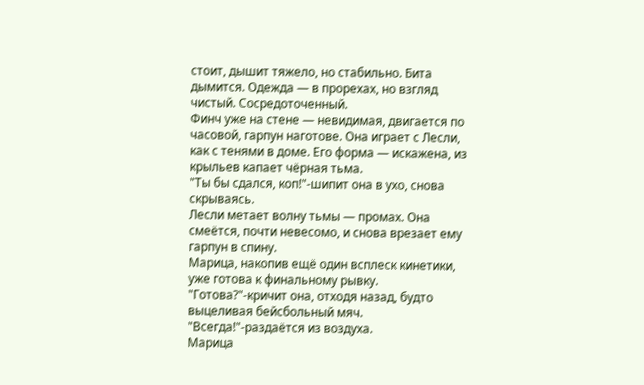стоит, дышит тяжело, но стабильно. Бита дымится. Одежда — в прорехах, но взгляд чистый. Сосредоточенный.
Финч уже на стене — невидимая, двигается по часовой, гарпун наготове. Она играет с Лесли, как с тенями в доме. Его форма — искажена, из крыльев капает чёрная тьма.
"Ты бы сдался, коп!"-шипит она в ухо, снова скрываясь.
Лесли метает волну тьмы — промах. Она смеётся, почти невесомо, и снова врезает ему гарпун в спину.
Марица, накопив ещё один всплеск кинетики, уже готова к финальному рывку.
"Готова?"-кричит она, отходя назад, будто выцеливая бейсбольный мяч.
"Всегда!"-раздаётся из воздуха.
Марица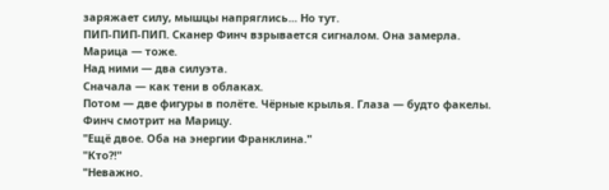заряжает силу, мышцы напряглись... Но тут.
ПИП-ПИП-ПИП. Сканер Финч взрывается сигналом. Она замерла. Марица — тоже.
Над ними — два силуэта.
Сначала — как тени в облаках.
Потом — две фигуры в полёте. Чёрные крылья. Глаза — будто факелы.
Финч смотрит на Марицу.
"Ещё двое. Оба на энергии Франклина."
"Кто?!"
"Неважно.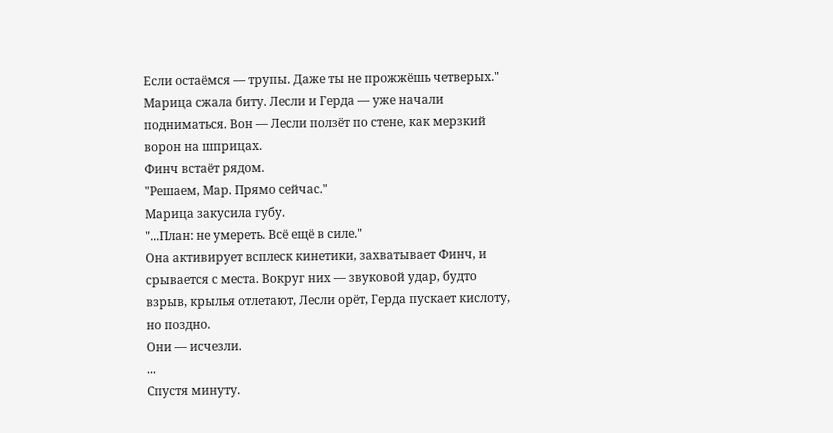Если остаёмся — трупы. Даже ты не прожжёшь четверых."
Марица сжала биту. Лесли и Герда — уже начали подниматься. Вон — Лесли ползёт по стене, как мерзкий ворон на шприцах.
Финч встаёт рядом.
"Решаем, Мар. Прямо сейчас."
Марица закусила губу.
"...План: не умереть. Всё ещё в силе."
Она активирует всплеск кинетики, захватывает Финч, и срывается с места. Вокруг них — звуковой удар, будто взрыв, крылья отлетают, Лесли орёт, Герда пускает кислоту, но поздно.
Они — исчезли.
...
Спустя минуту.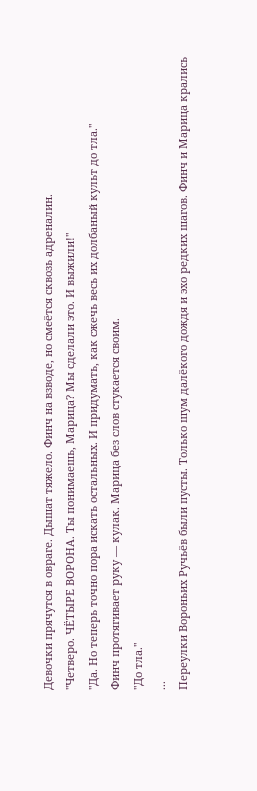Девочки прячутся в овраге. Дышат тяжело. Финч на взводе, но смеётся сквозь адреналин.
"Четверо. ЧЁТЫРЕ ВОРОНА. Ты понимаешь, Марица? Мы сделали это. И выжили!"
"Да. Но теперь точно пора искать остальных. И придумать, как сжечь весь их долбаный культ до тла."
Финч протягивает руку — кулак. Марица без слов стукается своим.
"До тла."
...
Переулки Вороньих Ручьёв были пусты. Только шум далёкого дождя и эхо редких шагов. Финч и Марица крались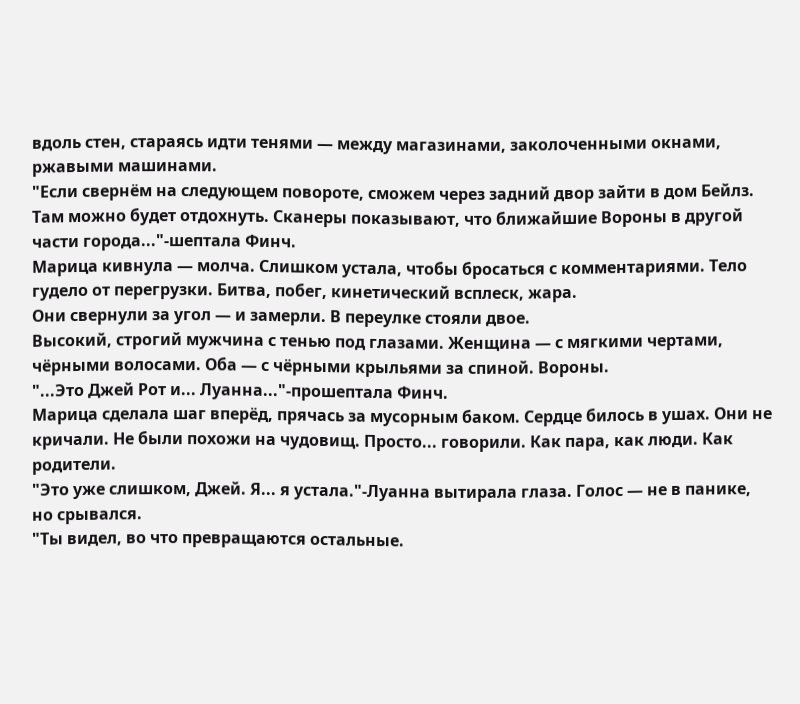вдоль стен, стараясь идти тенями — между магазинами, заколоченными окнами, ржавыми машинами.
"Если свернём на следующем повороте, сможем через задний двор зайти в дом Бейлз. Там можно будет отдохнуть. Сканеры показывают, что ближайшие Вороны в другой части города..."-шептала Финч.
Марица кивнула — молча. Слишком устала, чтобы бросаться с комментариями. Тело гудело от перегрузки. Битва, побег, кинетический всплеск, жара.
Они свернули за угол — и замерли. В переулке стояли двое.
Высокий, строгий мужчина с тенью под глазами. Женщина — с мягкими чертами, чёрными волосами. Оба — с чёрными крыльями за спиной. Вороны.
"...Это Джей Рот и... Луанна..."-прошептала Финч.
Марица сделала шаг вперёд, прячась за мусорным баком. Сердце билось в ушах. Они не кричали. Не были похожи на чудовищ. Просто... говорили. Как пара, как люди. Как родители.
"Это уже слишком, Джей. Я... я устала."-Луанна вытирала глаза. Голос — не в панике, но срывался.
"Ты видел, во что превращаются остальные.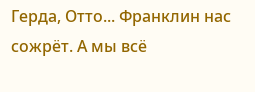Герда, Отто... Франклин нас сожрёт. А мы всё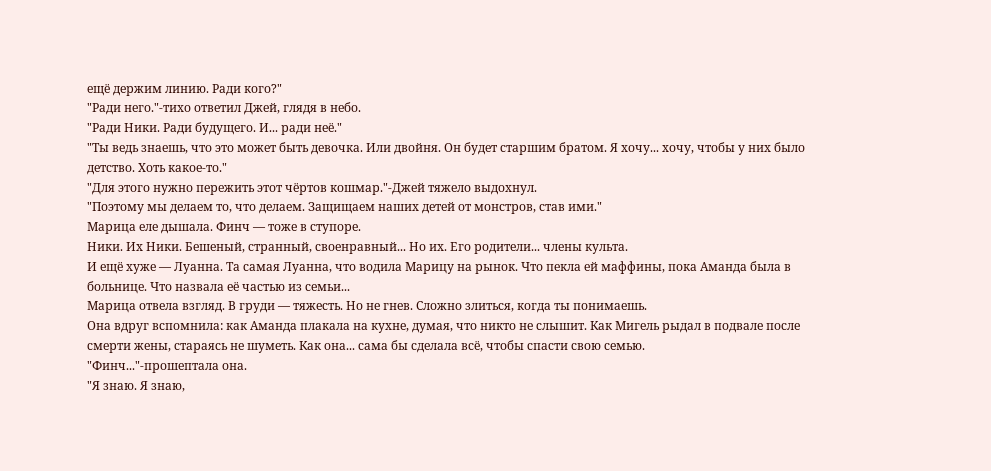ещё держим линию. Ради кого?"
"Ради него."-тихо ответил Джей, глядя в небо.
"Ради Ники. Ради будущего. И... ради неё."
"Ты ведь знаешь, что это может быть девочка. Или двойня. Он будет старшим братом. Я хочу... хочу, чтобы у них было детство. Хоть какое-то."
"Для этого нужно пережить этот чёртов кошмар."-Джей тяжело выдохнул.
"Поэтому мы делаем то, что делаем. Защищаем наших детей от монстров, став ими."
Марица еле дышала. Финч — тоже в ступоре.
Ники. Их Ники. Бешеный, странный, своенравный... Но их. Его родители... члены культа.
И ещё хуже — Луанна. Та самая Луанна, что водила Марицу на рынок. Что пекла ей маффины, пока Аманда была в больнице. Что назвала её частью из семьи...
Марица отвела взгляд. В груди — тяжесть. Но не гнев. Сложно злиться, когда ты понимаешь.
Она вдруг вспомнила: как Аманда плакала на кухне, думая, что никто не слышит. Как Мигель рыдал в подвале после смерти жены, стараясь не шуметь. Как она... сама бы сделала всё, чтобы спасти свою семью.
"Финч..."-прошептала она.
"Я знаю. Я знаю,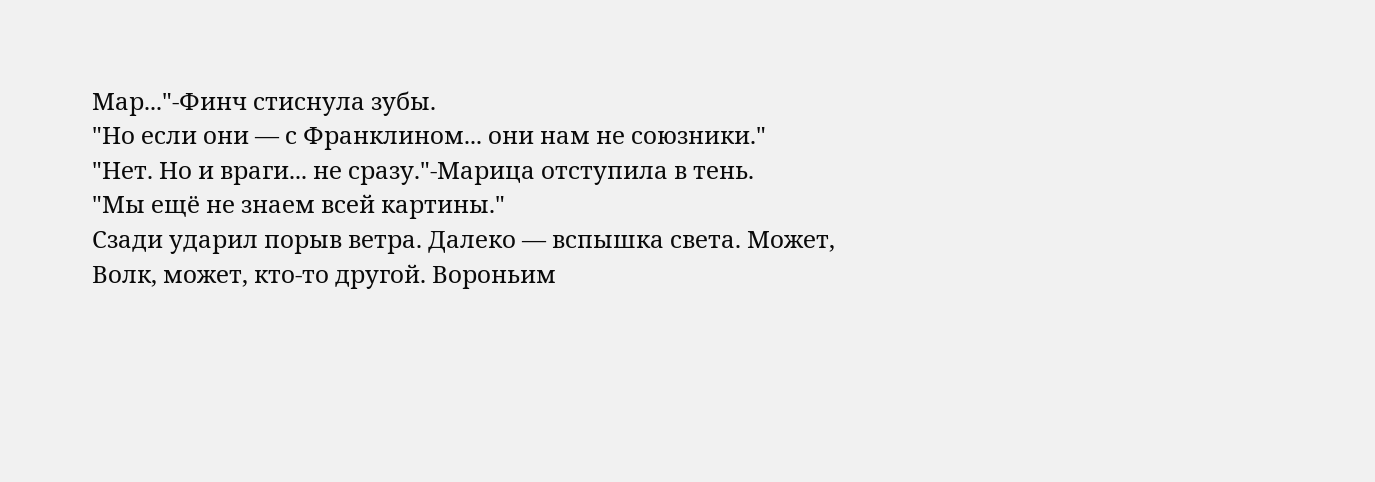Мар..."-Финч стиснула зубы.
"Но если они — с Франклином... они нам не союзники."
"Нет. Но и враги... не сразу."-Марица отступила в тень.
"Мы ещё не знаем всей картины."
Сзади ударил порыв ветра. Далеко — вспышка света. Может, Волк, может, кто-то другой. Вороньим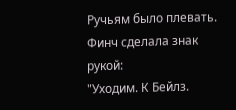Ручьям было плевать.
Финч сделала знак рукой:
"Уходим. К Бейлз.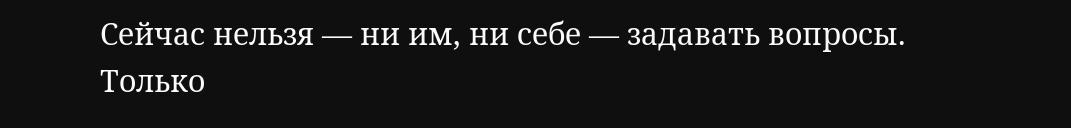Сейчас нельзя — ни им, ни себе — задавать вопросы. Только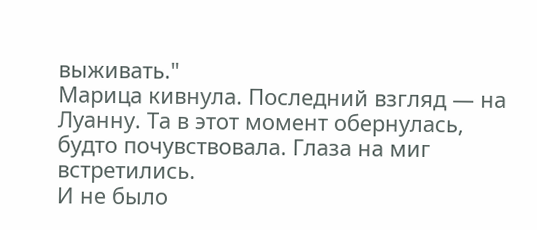выживать."
Марица кивнула. Последний взгляд — на Луанну. Та в этот момент обернулась, будто почувствовала. Глаза на миг встретились.
И не было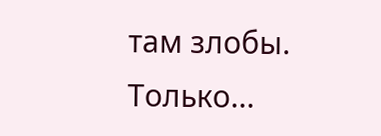там злобы. Только...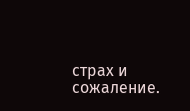страх и сожаление.